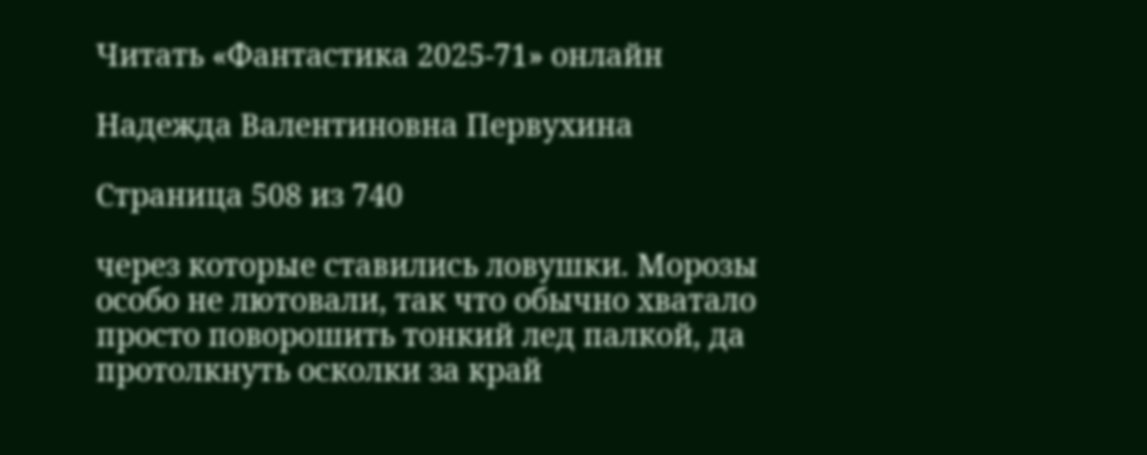Читать «Фантастика 2025-71» онлайн

Надежда Валентиновна Первухина

Страница 508 из 740

через которые ставились ловушки. Морозы особо не лютовали, так что обычно хватало просто поворошить тонкий лед палкой, да протолкнуть осколки за край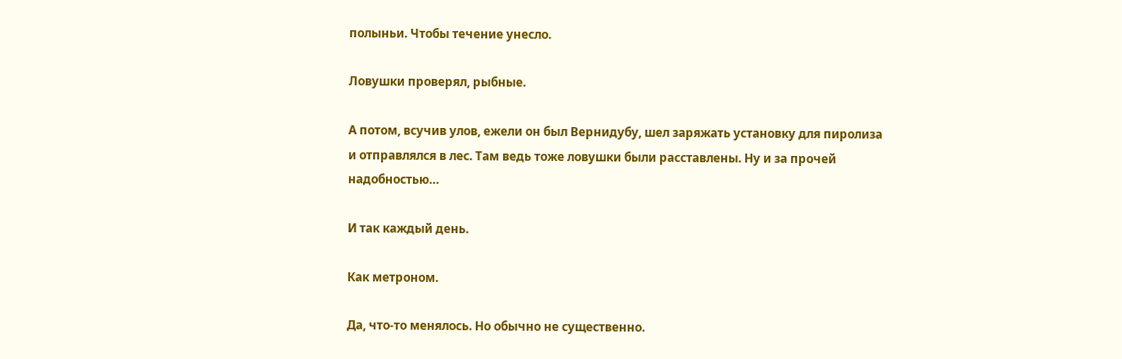полыньи. Чтобы течение унесло.

Ловушки проверял, рыбные.

А потом, всучив улов, ежели он был Вернидубу, шел заряжать установку для пиролиза и отправлялся в лес. Там ведь тоже ловушки были расставлены. Ну и за прочей надобностью…

И так каждый день.

Как метроном.

Да, что-то менялось. Но обычно не существенно.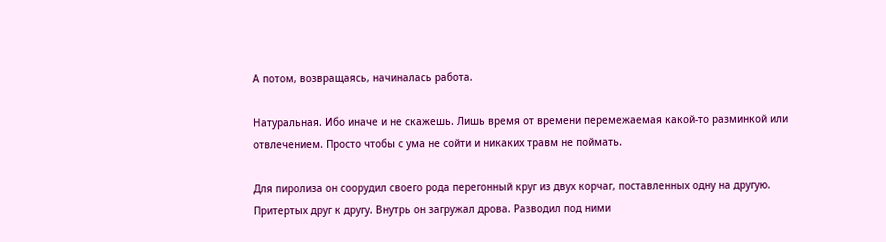А потом, возвращаясь, начиналась работа.

Натуральная. Ибо иначе и не скажешь. Лишь время от времени перемежаемая какой-то разминкой или отвлечением. Просто чтобы с ума не сойти и никаких травм не поймать.

Для пиролиза он соорудил своего рода перегонный круг из двух корчаг, поставленных одну на другую. Притертых друг к другу. Внутрь он загружал дрова. Разводил под ними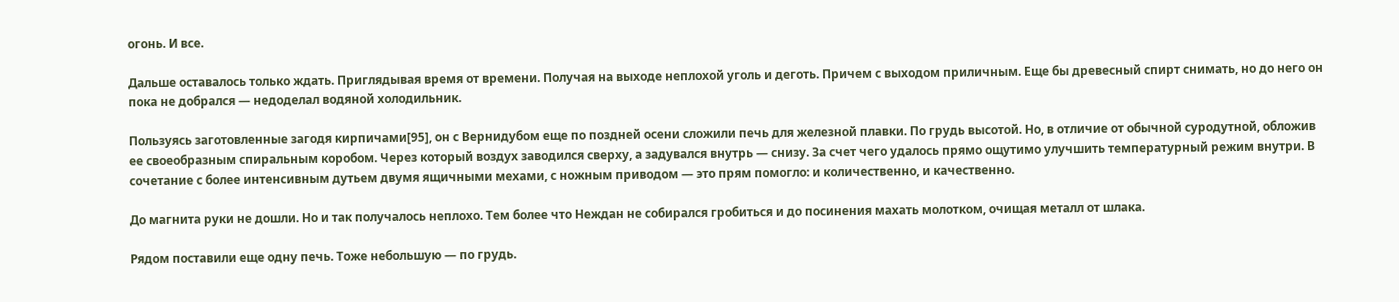огонь. И все.

Дальше оставалось только ждать. Приглядывая время от времени. Получая на выходе неплохой уголь и деготь. Причем с выходом приличным. Еще бы древесный спирт снимать, но до него он пока не добрался — недоделал водяной холодильник.

Пользуясь заготовленные загодя кирпичами[95], он с Вернидубом еще по поздней осени сложили печь для железной плавки. По грудь высотой. Но, в отличие от обычной суродутной, обложив ее своеобразным спиральным коробом. Через который воздух заводился сверху, а задувался внутрь — снизу. За счет чего удалось прямо ощутимо улучшить температурный режим внутри. В сочетание с более интенсивным дутьем двумя ящичными мехами, с ножным приводом — это прям помогло: и количественно, и качественно.

До магнита руки не дошли. Но и так получалось неплохо. Тем более что Неждан не собирался гробиться и до посинения махать молотком, очищая металл от шлака.

Рядом поставили еще одну печь. Тоже небольшую — по грудь.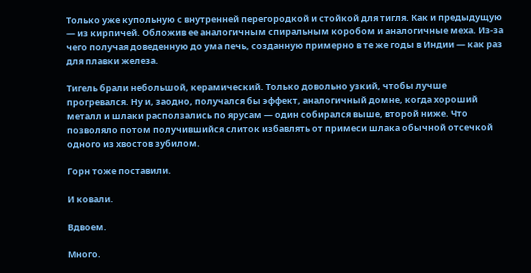Только уже купольную с внутренней перегородкой и стойкой для тигля. Как и предыдущую — из кирпичей. Обложив ее аналогичным спиральным коробом и аналогичные меха. Из-за чего получая доведенную до ума печь, созданную примерно в те же годы в Индии — как раз для плавки железа.

Тигель брали небольшой, керамический. Только довольно узкий, чтобы лучше прогревался. Ну и, заодно, получался бы эффект, аналогичный домне, когда хороший металл и шлаки расползались по ярусам — один собирался выше, второй ниже. Что позволяло потом получившийся слиток избавлять от примеси шлака обычной отсечкой одного из хвостов зубилом.

Горн тоже поставили.

И ковали.

Вдвоем.

Много.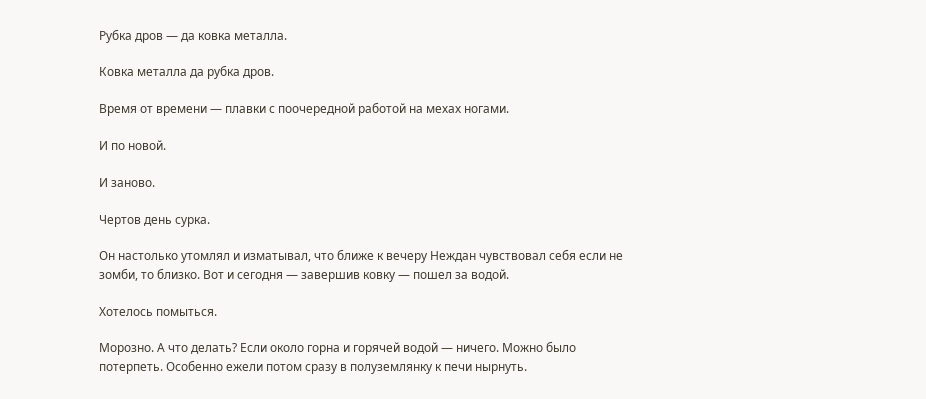Рубка дров — да ковка металла.

Ковка металла да рубка дров.

Время от времени — плавки с поочередной работой на мехах ногами.

И по новой.

И заново.

Чертов день сурка.

Он настолько утомлял и изматывал, что ближе к вечеру Неждан чувствовал себя если не зомби, то близко. Вот и сегодня — завершив ковку — пошел за водой.

Хотелось помыться.

Морозно. А что делать? Если около горна и горячей водой — ничего. Можно было потерпеть. Особенно ежели потом сразу в полуземлянку к печи нырнуть.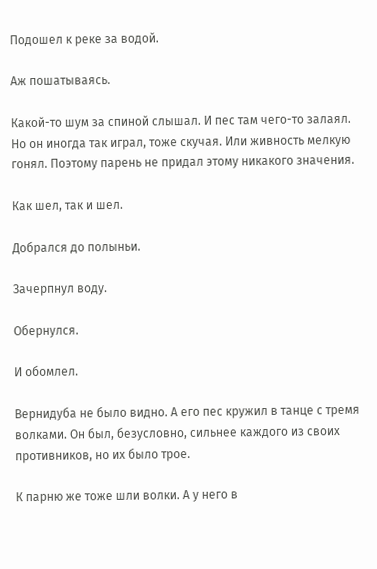Подошел к реке за водой.

Аж пошатываясь.

Какой-то шум за спиной слышал. И пес там чего-то залаял. Но он иногда так играл, тоже скучая. Или живность мелкую гонял. Поэтому парень не придал этому никакого значения.

Как шел, так и шел.

Добрался до полыньи.

Зачерпнул воду.

Обернулся.

И обомлел.

Вернидуба не было видно. А его пес кружил в танце с тремя волками. Он был, безусловно, сильнее каждого из своих противников, но их было трое.

К парню же тоже шли волки. А у него в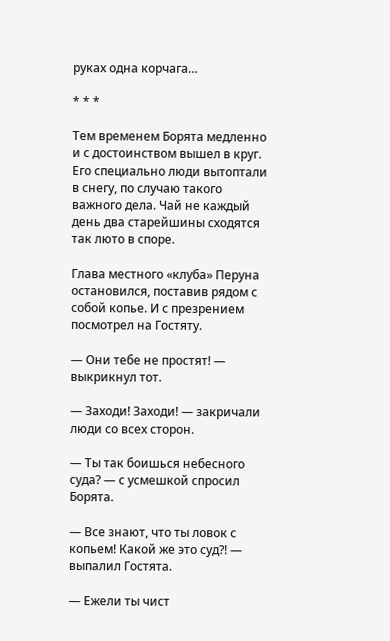руках одна корчага…

* * *

Тем временем Борята медленно и с достоинством вышел в круг. Его специально люди вытоптали в снегу, по случаю такого важного дела. Чай не каждый день два старейшины сходятся так люто в споре.

Глава местного «клуба» Перуна остановился, поставив рядом с собой копье. И с презрением посмотрел на Гостяту.

— Они тебе не простят! — выкрикнул тот.

— Заходи! Заходи! — закричали люди со всех сторон.

— Ты так боишься небесного суда? — с усмешкой спросил Борята.

— Все знают, что ты ловок с копьем! Какой же это суд?! — выпалил Гостята.

— Ежели ты чист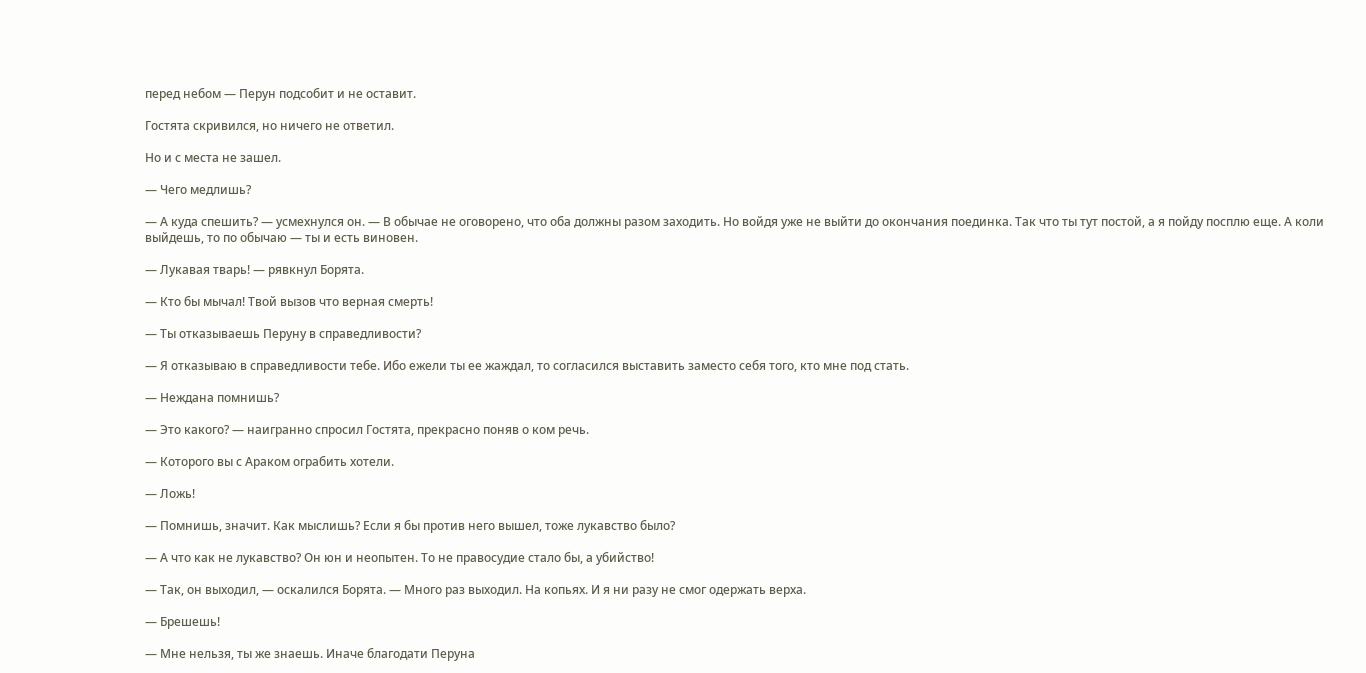перед небом — Перун подсобит и не оставит.

Гостята скривился, но ничего не ответил.

Но и с места не зашел.

— Чего медлишь?

— А куда спешить? — усмехнулся он. — В обычае не оговорено, что оба должны разом заходить. Но войдя уже не выйти до окончания поединка. Так что ты тут постой, а я пойду посплю еще. А коли выйдешь, то по обычаю — ты и есть виновен.

— Лукавая тварь! — рявкнул Борята.

— Кто бы мычал! Твой вызов что верная смерть!

— Ты отказываешь Перуну в справедливости?

— Я отказываю в справедливости тебе. Ибо ежели ты ее жаждал, то согласился выставить заместо себя того, кто мне под стать.

— Неждана помнишь?

— Это какого? — наигранно спросил Гостята, прекрасно поняв о ком речь.

— Которого вы с Араком ограбить хотели.

— Ложь!

— Помнишь, значит. Как мыслишь? Если я бы против него вышел, тоже лукавство было?

— А что как не лукавство? Он юн и неопытен. То не правосудие стало бы, а убийство!

— Так, он выходил, — оскалился Борята. — Много раз выходил. На копьях. И я ни разу не смог одержать верха.

— Брешешь!

— Мне нельзя, ты же знаешь. Иначе благодати Перуна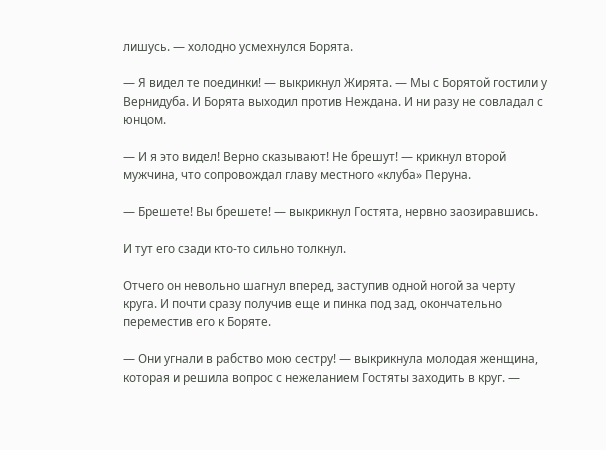лишусь. — холодно усмехнулся Борята.

— Я видел те поединки! — выкрикнул Жирята. — Мы с Борятой гостили у Вернидуба. И Борята выходил против Неждана. И ни разу не совладал с юнцом.

— И я это видел! Верно сказывают! Не брешут! — крикнул второй мужчина, что сопровождал главу местного «клуба» Перуна.

— Брешете! Вы брешете! — выкрикнул Гостята, нервно заозиравшись.

И тут его сзади кто-то сильно толкнул.

Отчего он невольно шагнул вперед, заступив одной ногой за черту круга. И почти сразу получив еще и пинка под зад, окончательно переместив его к Боряте.

— Они угнали в рабство мою сестру! — выкрикнула молодая женщина, которая и решила вопрос с нежеланием Гостяты заходить в круг. —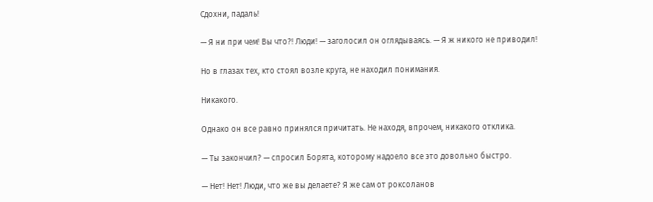Сдохни, падаль!

— Я ни при чем! Вы что?! Люди! — заголосил он оглядываясь. — Я ж никого не приводил!

Но в глазах тех, кто стоял возле круга, не находил понимания.

Никакого.

Однако он все равно принялся причитать. Не находя, впрочем, никакого отклика.

— Ты закончил? — спросил Борята, которому надоело все это довольно быстро.

— Нет! Нет! Люди, что же вы делаете? Я же сам от роксоланов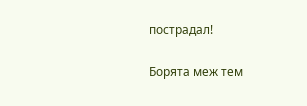пострадал!

Борята меж тем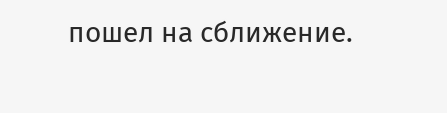пошел на сближение.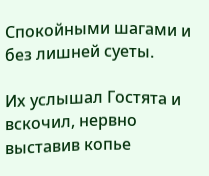Спокойными шагами и без лишней суеты.

Их услышал Гостята и вскочил, нервно выставив копье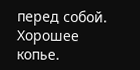перед собой. Хорошее копье.